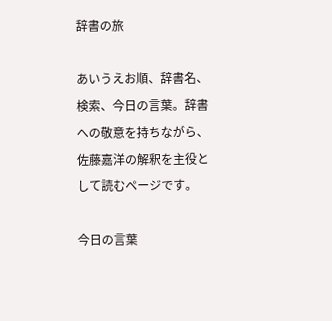辞書の旅

あいうえお順、辞書名、検索、今日の言葉。辞書への敬意を持ちながら、佐藤嘉洋の解釈を主役として読むページです。

今日の言葉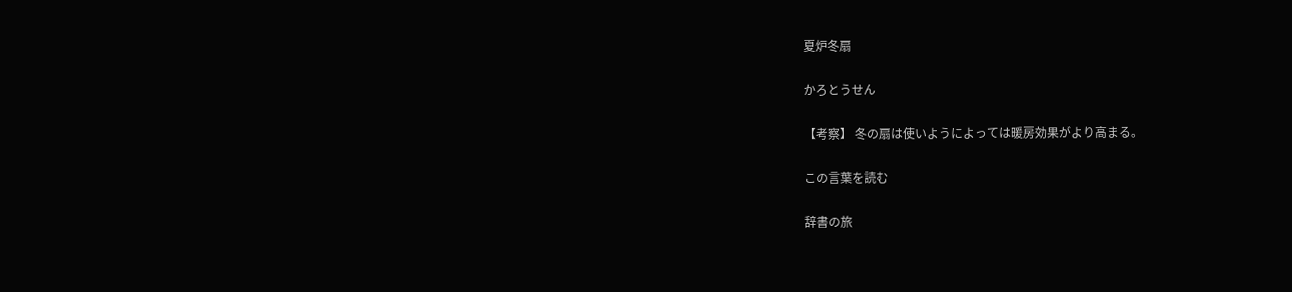夏炉冬扇

かろとうせん

【考察】 冬の扇は使いようによっては暖房効果がより高まる。

この言葉を読む

辞書の旅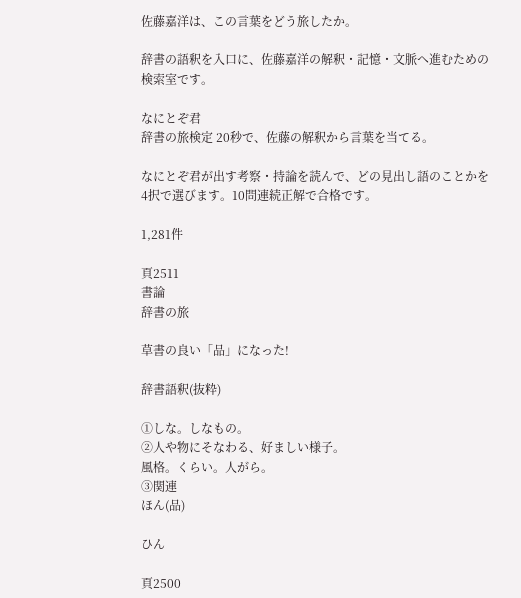佐藤嘉洋は、この言葉をどう旅したか。

辞書の語釈を入口に、佐藤嘉洋の解釈・記憶・文脈へ進むための検索室です。

なにとぞ君
辞書の旅検定 20秒で、佐藤の解釈から言葉を当てる。

なにとぞ君が出す考察・持論を読んで、どの見出し語のことかを4択で選びます。10問連続正解で合格です。

1,281件

頁2511
書論
辞書の旅

草書の良い「品」になった!

辞書語釈(抜粋)

①しな。しなもの。
②人や物にそなわる、好ましい様子。
風格。くらい。人がら。
③関連
ほん(品)

ひん

頁2500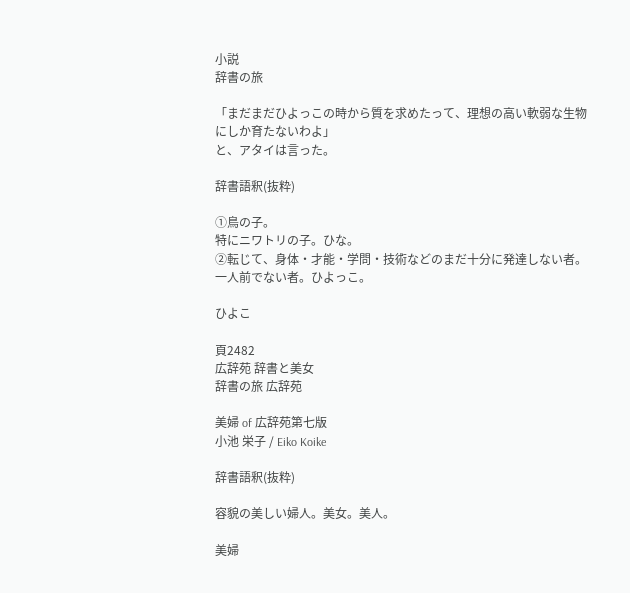小説
辞書の旅

「まだまだひよっこの時から質を求めたって、理想の高い軟弱な生物にしか育たないわよ」
と、アタイは言った。

辞書語釈(抜粋)

①鳥の子。
特にニワトリの子。ひな。
②転じて、身体・才能・学問・技術などのまだ十分に発達しない者。
一人前でない者。ひよっこ。

ひよこ

頁2482
広辞苑 辞書と美女
辞書の旅 広辞苑

美婦 of 広辞苑第七版
小池 栄子 / Eiko Koike

辞書語釈(抜粋)

容貌の美しい婦人。美女。美人。

美婦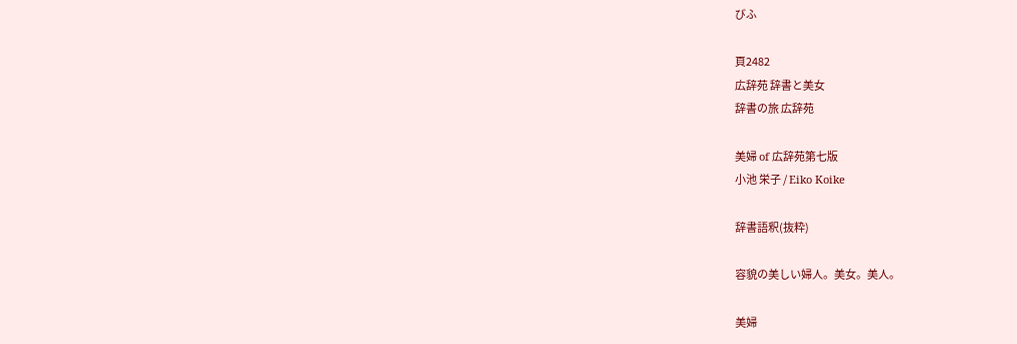びふ

頁2482
広辞苑 辞書と美女
辞書の旅 広辞苑

美婦 of 広辞苑第七版
小池 栄子 / Eiko Koike

辞書語釈(抜粋)

容貌の美しい婦人。美女。美人。

美婦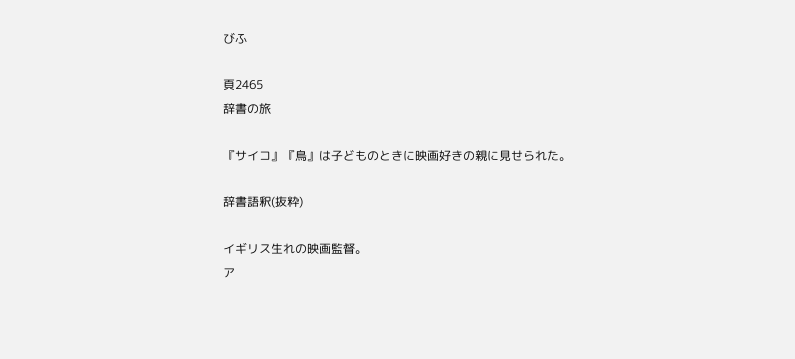びふ

頁2465
辞書の旅

『サイコ』『鳥』は子どものときに映画好きの親に見せられた。

辞書語釈(抜粋)

イギリス生れの映画監督。
ア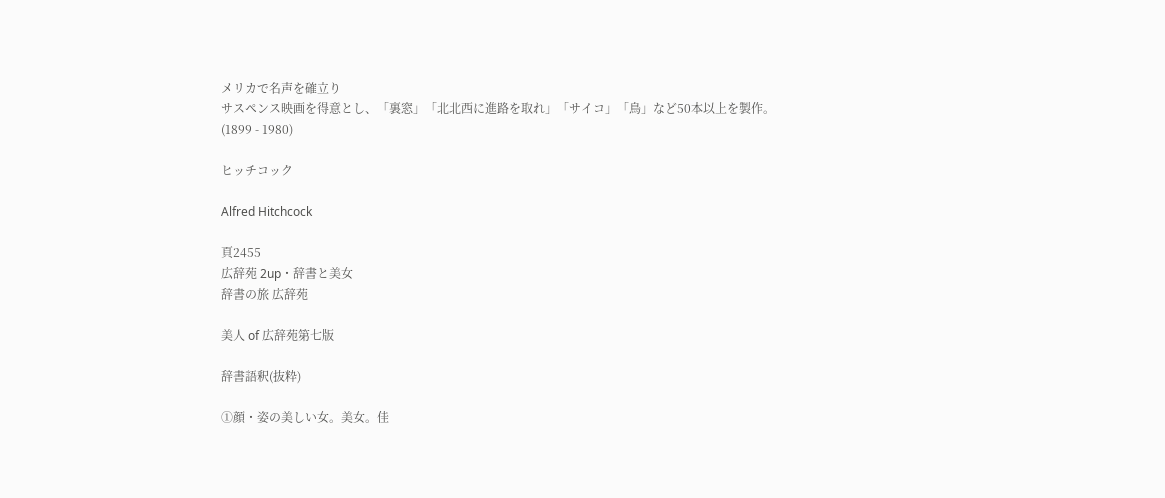メリカで名声を確立り
サスペンス映画を得意とし、「裏窓」「北北西に進路を取れ」「サイコ」「鳥」など50本以上を製作。
(1899 - 1980)

ヒッチコック

Alfred Hitchcock

頁2455
広辞苑 2up・辞書と美女
辞書の旅 広辞苑

美人 of 広辞苑第七版

辞書語釈(抜粋)

①顔・姿の美しい女。美女。佳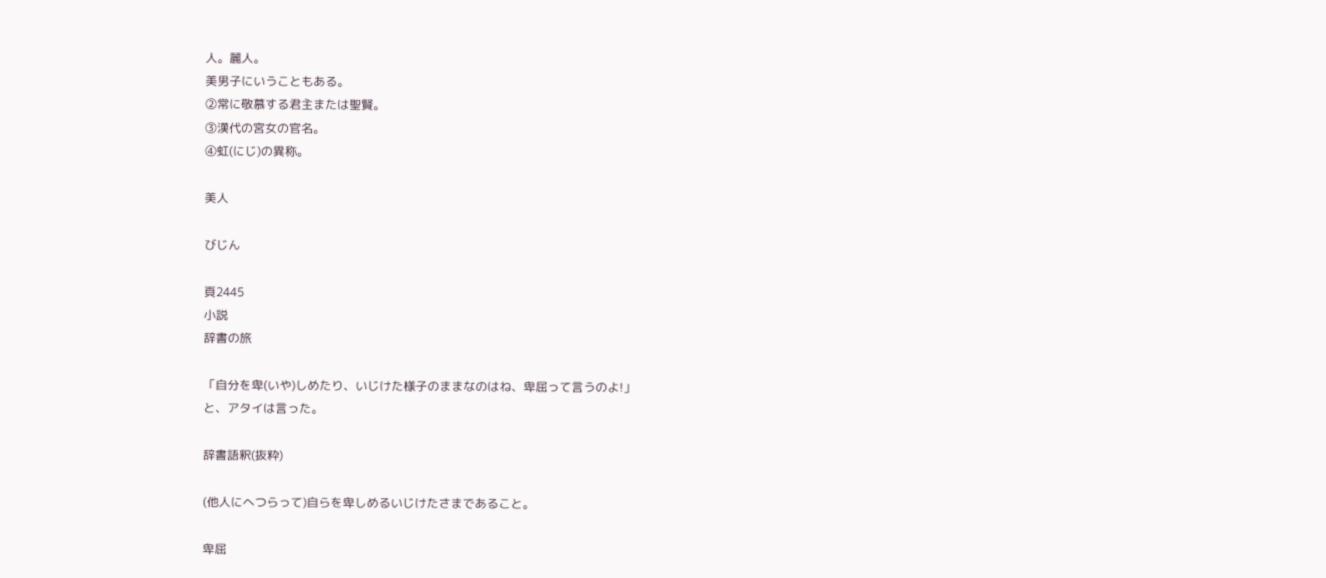人。麗人。
美男子にいうこともある。
②常に敬慕する君主または聖賢。
③漢代の宮女の官名。
④虹(にじ)の異称。

美人

びじん

頁2445
小説
辞書の旅

「自分を卑(いや)しめたり、いじけた様子のままなのはね、卑屈って言うのよ!」
と、アタイは言った。

辞書語釈(抜粋)

(他人にへつらって)自らを卑しめるいじけたさまであること。

卑屈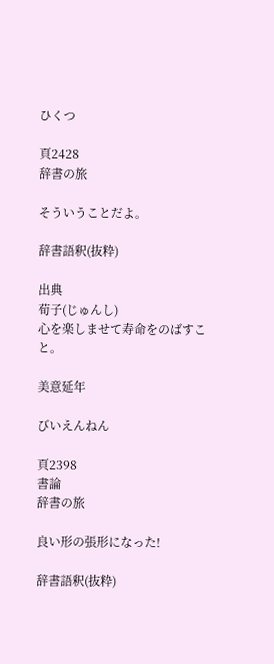ひくつ

頁2428
辞書の旅

そういうことだよ。

辞書語釈(抜粋)

出典
荀子(じゅんし)
心を楽しませて寿命をのばすこと。

美意延年

びいえんねん

頁2398
書論
辞書の旅

良い形の張形になった!

辞書語釈(抜粋)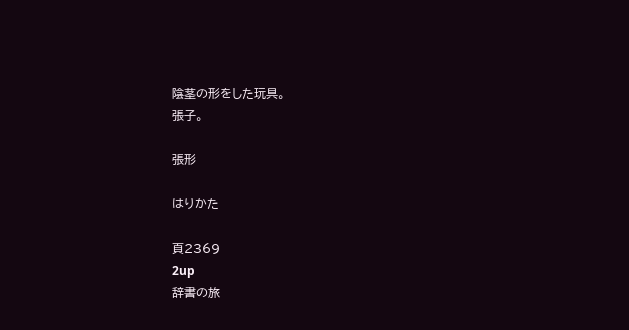陰茎の形をした玩具。
張子。

張形

はりかた

頁2369
2up
辞書の旅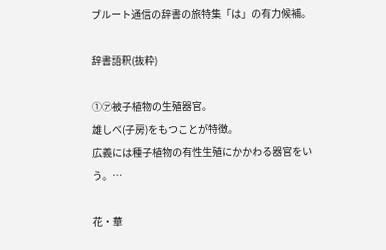ブルート通信の辞書の旅特集「は」の有力候補。

辞書語釈(抜粋)

①㋐被子植物の生殖器官。
雄しべ(子房)をもつことが特徴。
広義には種子植物の有性生殖にかかわる器官をいう。…

花・華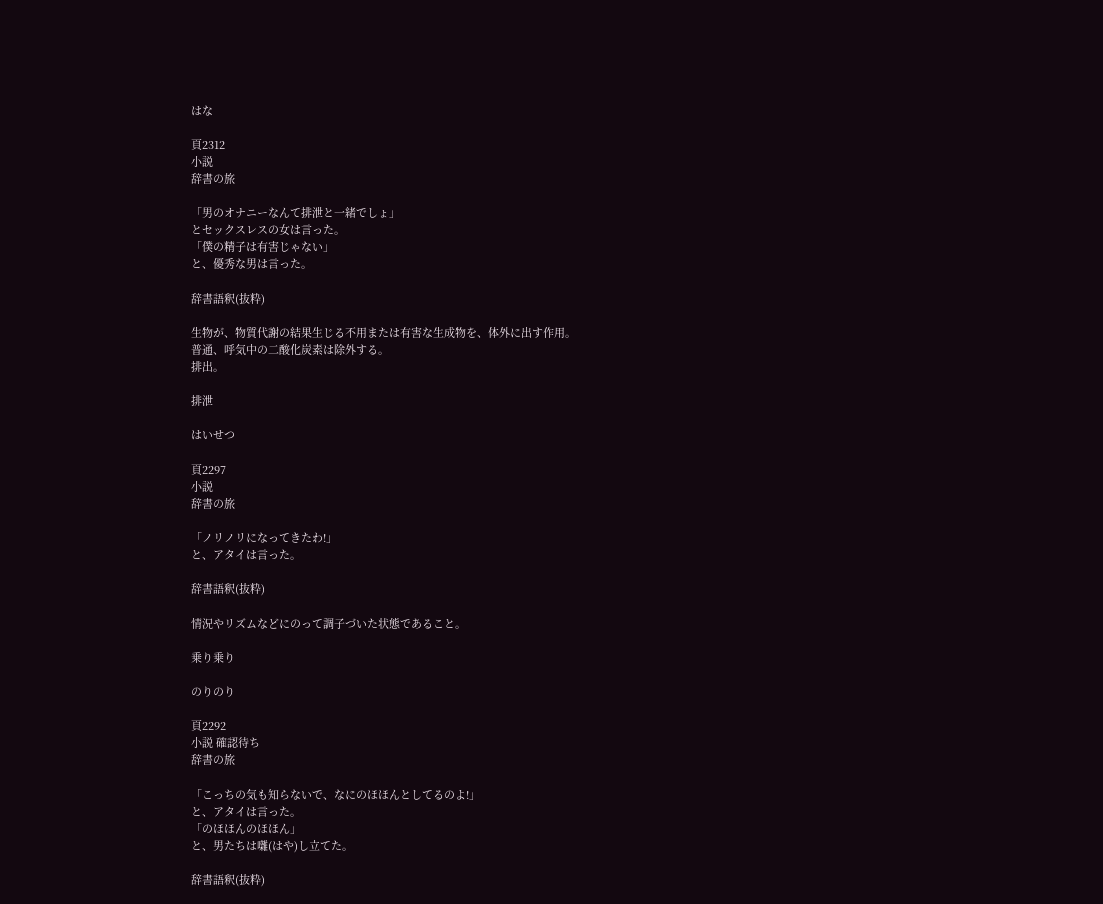はな

頁2312
小説
辞書の旅

「男のオナニーなんて排泄と一緒でしょ」
とセックスレスの女は言った。
「僕の精子は有害じゃない」
と、優秀な男は言った。

辞書語釈(抜粋)

生物が、物質代謝の結果生じる不用または有害な生成物を、体外に出す作用。
普通、呼気中の二酸化炭素は除外する。
排出。

排泄

はいせつ

頁2297
小説
辞書の旅

「ノリノリになってきたわ!」
と、アタイは言った。

辞書語釈(抜粋)

情況やリズムなどにのって調子づいた状態であること。

乗り乗り

のりのり

頁2292
小説 確認待ち
辞書の旅

「こっちの気も知らないで、なにのほほんとしてるのよ!」
と、アタイは言った。
「のほほんのほほん」
と、男たちは囃(はや)し立てた。

辞書語釈(抜粋)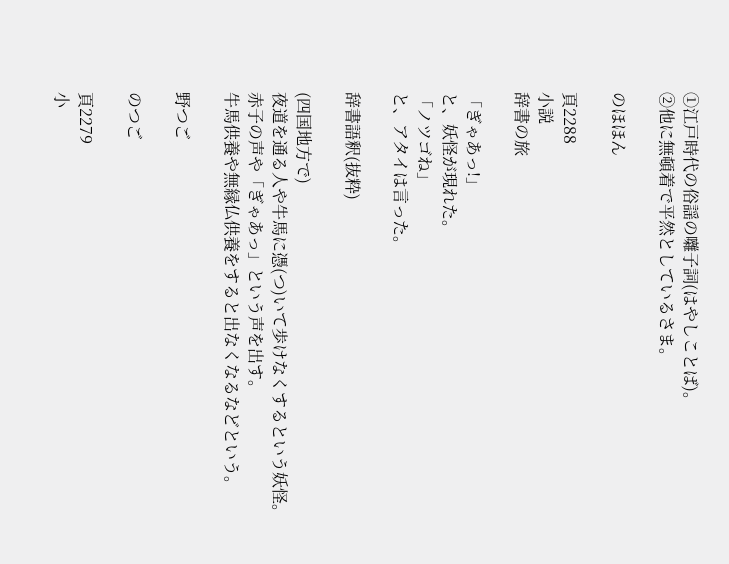①江戸時代の俗謡の囃子詞(はやしことば)。
②他に無頓着で平然としているさま。

のほほん

頁2288
小説
辞書の旅

「ぎゃあっ!」
と、妖怪が現れた。
「ノツゴね」
と、アタイは言った。

辞書語釈(抜粋)

(四国地方で)
夜道を通る人や牛馬に憑(つ)いて歩けなくするという妖怪。
赤子の声や「ぎゃあっ」という声を出す。
牛馬供養や無縁仏供養をすると出なくなるなどという。

野つご

のつご

頁2279
小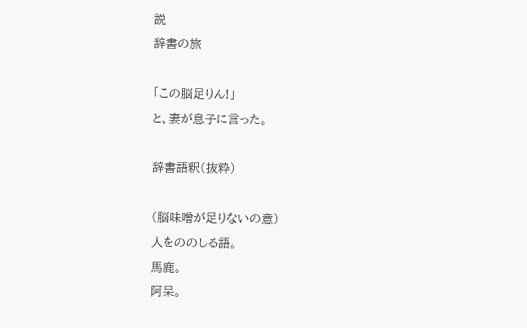説
辞書の旅

「この脳足りん!」
と、妻が息子に言った。

辞書語釈(抜粋)

(脳味噌が足りないの意)
人をののしる語。
馬鹿。
阿呆。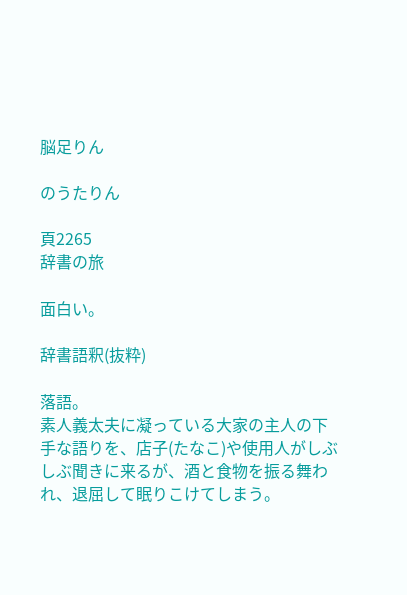脳足りん

のうたりん

頁2265
辞書の旅

面白い。

辞書語釈(抜粋)

落語。
素人義太夫に凝っている大家の主人の下手な語りを、店子(たなこ)や使用人がしぶしぶ聞きに来るが、酒と食物を振る舞われ、退屈して眠りこけてしまう。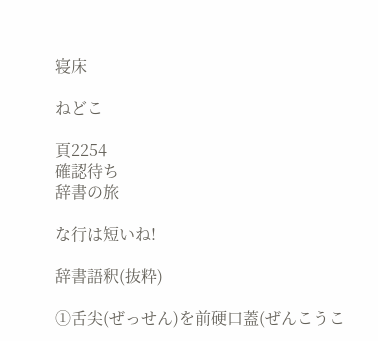寝床

ねどこ

頁2254
確認待ち
辞書の旅

な行は短いね!

辞書語釈(抜粋)

①舌尖(ぜっせん)を前硬口蓋(ぜんこうこ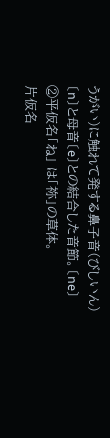うがい)に触れて発する鼻子音(びしいん)〔n〕と母音〔e〕との結合した音節。〔ne〕
②平仮名「ね」 は「祢」の草体。
片仮名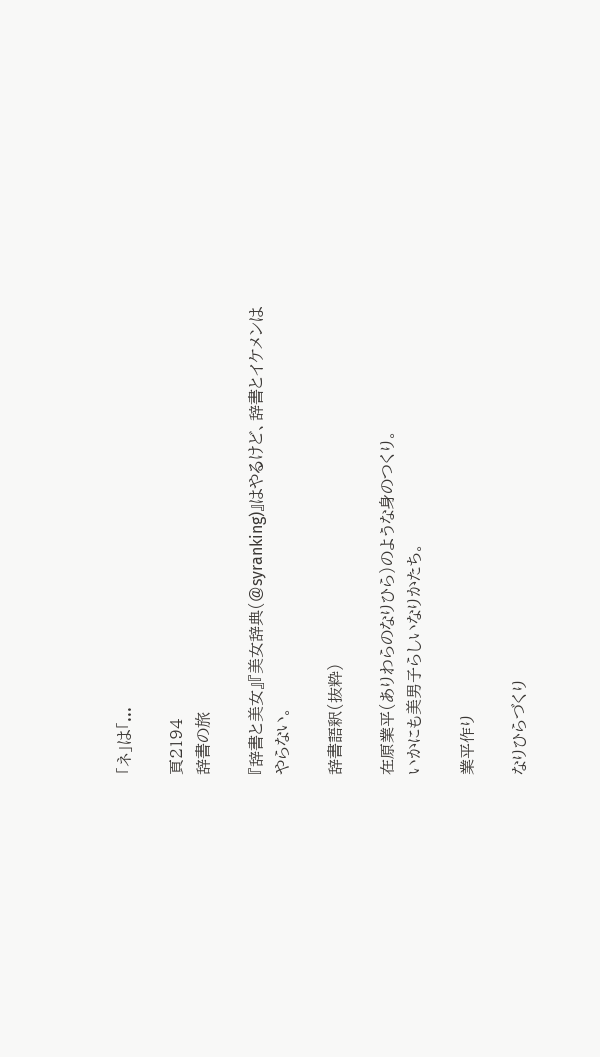「ネ」は「...

頁2194
辞書の旅

『辞書と美女』『美女辞典(@syranking)』はやるけど、辞書とイケメンはやらない。

辞書語釈(抜粋)

在原業平(ありわらのなりひら)のような身のつくり。
いかにも美男子らしいなりかたち。

業平作り

なりひらづくり